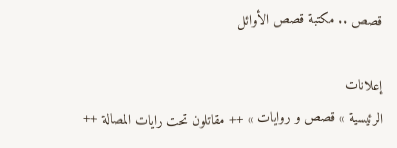قصص .. مكتبة قصص الأوائل

إعلانات
الرئيسية » قصص و روايات » ++ مقاتلون تحت رايات المصالة ++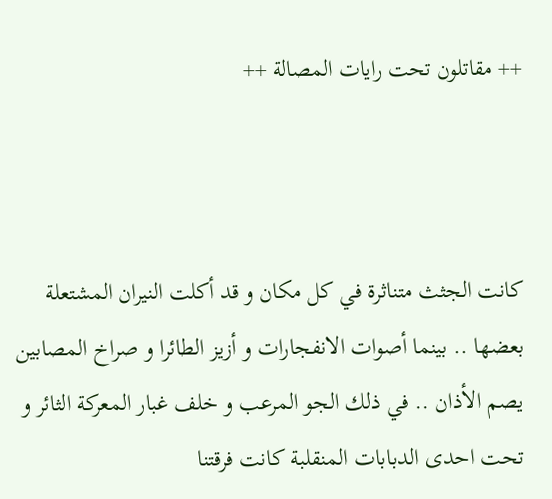++ مقاتلون تحت رايات المصالة ++



كانت الجثث متناثرة في كل مكان و قد أكلت النيران المشتعلة بعضها .. بينما أصوات الانفجارات و أزيز الطائرا و صراخ المصابين يصم الأذان .. في ذلك الجو المرعب و خلف غبار المعركة الثائر و تحت احدى الدبابات المنقلبة كانت فرقتنا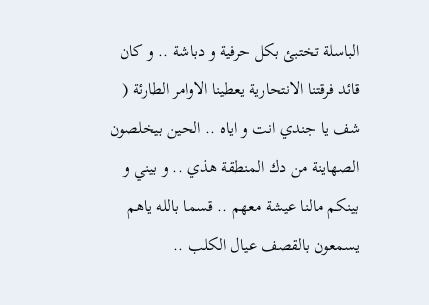الباسلة تختبئ بكل حرفية و دباشة .. و كان قائد فرقتنا الانتحارية يعطينا الاوامر الطارئة ( شف يا جندي انت و اياه .. الحين بيخلصون الصهاينة من دك المنطقة هذي .. و بيني و بينكم مالنا عيشة معهم .. قسما بالله ياهم يسمعون بالقصف عيال الكلب ..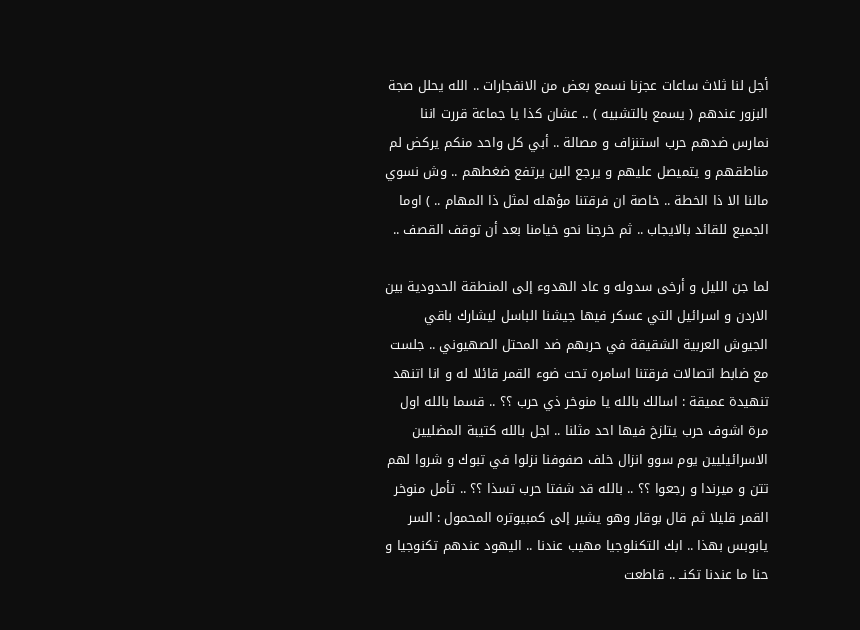أجل لنا ثلاث ساعات عجزنا نسمع بعض من الانفجارات .. الله يحلل صجة البزور عندهم ( يسمع بالتشبيه ) .. عشان كذا يا جماعة قررت اننا نمارس ضدهم حرب استنزاف و مصالة .. أبي كل واحد منكم يركض لم مناطقهم و يتميصل عليهم و يرجع الين يرتفع ضغطهم .. وش نسوي مالنا الا ذا الخطة .. خاصة ان فرقتنا مؤهله لمثل ذا المهام .. ) اوما الجميع للقائد بالايجاب .. ثم خرجنا نحو خيامنا بعد أن توقف القصف ..

لما جن الليل و أرخى سدوله و عاد الهدوء إلى المنطقة الحدودية بين الاردن و اسرائيل التي عسكر فيها جيشنا الباسل ليشارك باقي الجيوش العربية الشقيقة في حربهم ضد المحتل الصهيوني .. جلست مع ضابط اتصالات فرقتنا اسامره تحت ضوء القمر قائلا له و انا اتنهد تنهيدة عميقة : اسالك بالله يا منوخر ذي حرب ؟؟ .. قسما بالله اول مرة اشوف حرب يتلزخ فيها احد مثلنا .. اجل بالله كتيبة المضليين الاسرائيليين يوم سوو انزال خلف صفوفنا نزلوا في تبوك و شروا لهم تتن و ميرندا و رجعوا ؟؟ .. بالله قد شفتا حرب تسذا ؟؟ .. تأمل منوخر القمر قليلا ثم قال بوقار وهو يشير إلى كمبيوتره المحمول : السر يابوبس بهذا .. ابك التكنلوجيا مهيب عندنا .. اليهود عندهم تكنوجيا و حنا ما عندنا تكنــ .. قاطعت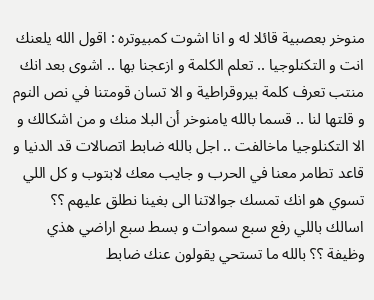منوخر بعصبية قائلا له و انا اشوت كمبيوتره : اقول الله يلعنك انت و التكنلوجيا .. تعلم الكلمة و ازعجنا بها .. اشوى بعد انك منتب تعرف كلمة بيروقراطية و الا تسان قومتنا في نص النوم و قلتها لنا .. قسما بالله يامنوخر أن البلا منك و من اشكالك و الا التكنلوجيا ماخالفت .. اجل بالله ضابط اتصالات قد الدنيا و قاعد تطامر معنا في الحرب و جايب معك لابتوب و كل اللي تسوي هو انك تمسك جوالاتنا الى بغينا نطلق عليهم ؟؟ اسالك باللي رفع سبع سموات و بسط سبع اراضي هذي وظيفة ؟؟ بالله ما تستحي يقولون عنك ضابط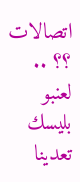اتصالات ؟؟ .. لعنبو بليسك تعدينا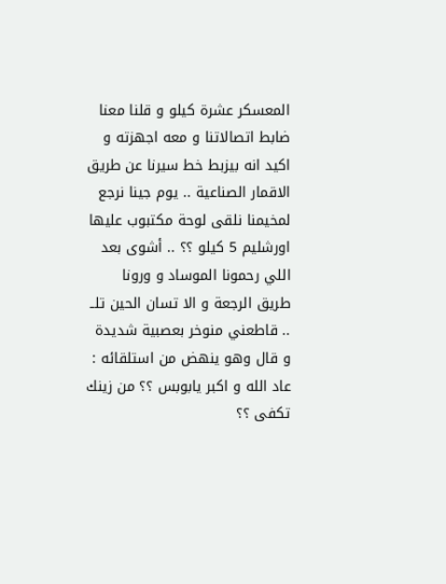المعسكر عشرة كيلو و قلنا معنا ضابط اتصالاتنا و معه اجهزته و اكيد انه بيزبط خط سيرنا عن طريق الاقمار الصناعية .. يوم جينا نرجع لمخيمنا نلقى لوحة مكتبوب عليها اورشليم 5 كيلو ؟؟ .. أشوى بعد اللي رحمونا الموساد و ورونا طريق الرجعة و الا تسان الحين تلــ .. قاطعني منوخر بعصبية شديدة و قال وهو ينهض من استلقائه : عاد الله و اكبر يابوبس ؟؟ من زينك تكفى ؟؟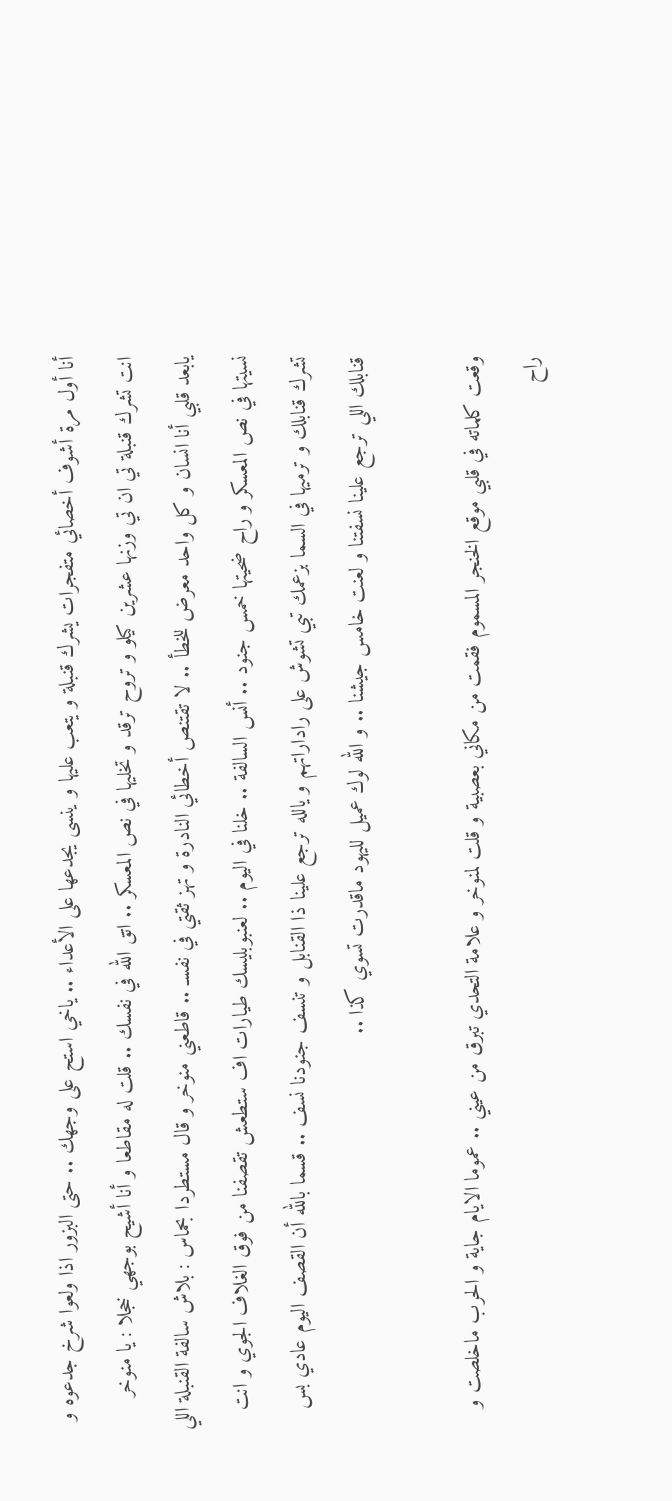أنا أول مرة أشوف أخصائي متفجرات يشرك قنبلة و يتعب عليها و ينسى يجدعها على الأعداء .. ياخي استح على وجهك .. حتى البزور اذا ولعوا شرخ جدعوه و انت تشرك قنبلة تي ان تي وزنها عشرين كيلو و تروح ترقد و تخليها في نص المعسكر .. اتق الله في نفسك .. قلت له مقاطعا و أنا أشيح بوجهي خجلا : يا منوخر يابعد قلبي أنا انسان و كل واحد معرض للخطأ .. لا تقتنص أخطائي النادرة و تهز ثقتي في نفسـ .. قاطعني منوخر و قال مستطردا بحماس : بلاش سالفة القنبلة اللي نسيتها في نص المعسكر و راح ضحيتها خمس جنود .. أنس السالفة .. خلنا في اليوم .. لعنبوبليسك طيارات اف ستطعش تقصفنا من فوق الغلاف الجوي و انت تشرك قنابلك و ترميها في السما بزعمك تبي تشوش على راداراتهم و يالله ترجع علينا ذا القنابل و تنسف جنودنا نسف .. قسما بالله أن القصف اليوم عادي بس قنابلك اللي ترجع علينا نسفتنا و لعنت خامس جيشنا .. و الله لوك عميل لليهود ماقدرت تسوي كذا ..

وقعت كلماته في قلبي موقع الخنجر المسموم فقمت من مكاني بعصبية و قلت لمنوخر و علامة التحدي تبرق من عيني .. عموما الايام جاية و الحرب ماخلصت و راح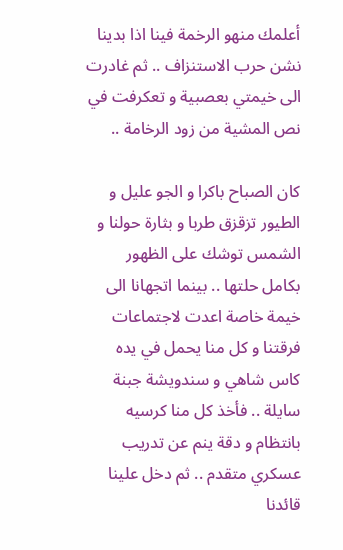أعلمك منهو الرخمة فينا اذا بدينا نشن حرب الاستنزاف .. ثم غادرت الى خيمتي بعصبية و تعكرفت في نص المشية من زود الرخامة ..

كان الصباح باكرا و الجو عليل و الطيور تزقزق طربا و بثارة حولنا و الشمس توشك على الظهور بكامل حلتها .. بينما اتجهانا الى خيمة خاصة اعدت لاجتماعات فرقتنا و كل منا يحمل في يده كاس شاهي و سندويشة جبنة سايلة .. فأخذ كل منا كرسيه بانتظام و دقة ينم عن تدريب عسكري متقدم .. ثم دخل علينا قائدنا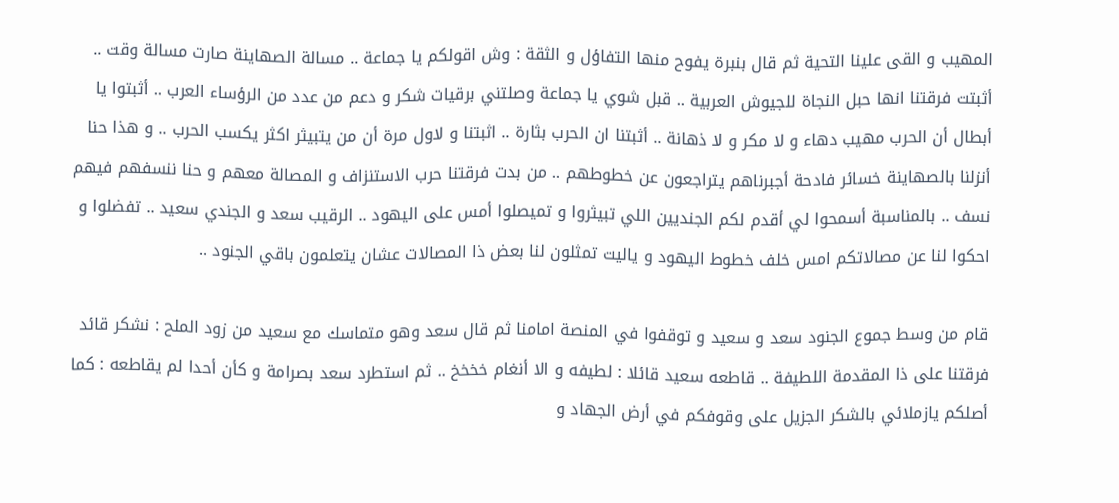المهيب و القى علينا التحية ثم قال بنبرة يفوح منها التفاؤل و الثقة : وش اقولكم يا جماعة .. مسالة الصهاينة صارت مسالة وقت .. أثبتت فرقتنا انها حبل النجاة للجيوش العربية .. قبل شوي يا جماعة وصلتني برقيات شكر و دعم من عدد من الرؤساء العرب .. أثبتوا يا أبطال أن الحرب مهيب دهاء و لا مكر و لا ذهانة .. أثبتنا ان الحرب بثارة .. اثبتنا و لاول مرة أن من يتبيثر اكثر يكسب الحرب .. و هذا حنا أنزلنا بالصهاينة خسائر فادحة أجبرناهم يتراجعون عن خطوطهم .. من بدت فرقتنا حرب الاستنزاف و المصالة معهم و حنا ننسفهم فيهم نسف .. بالمناسبة أسمحوا لي أقدم لكم الجنديين اللي تبيثروا و تميصلوا أمس على اليهود .. الرقيب سعد و الجندي سعيد .. تفضلوا و احكوا لنا عن مصالاتكم امس خلف خطوط اليهود و ياليت تمثلون لنا بعض ذا المصالات عشان يتعلمون باقي الجنود ..

قام من وسط جموع الجنود سعد و سعيد و توقفوا في المنصة امامنا ثم قال سعد وهو متماسك مع سعيد من زود الملح : نشكر قائد فرقتنا على ذا المقدمة اللطيفة .. قاطعه سعيد قائلا : لطيفه و الا أنغام خخخخ .. ثم استطرد سعد بصرامة و كأن أحدا لم يقاطعه : كما أصلكم يازملائي بالشكر الجزيل على وقوفكم في أرض الجهاد و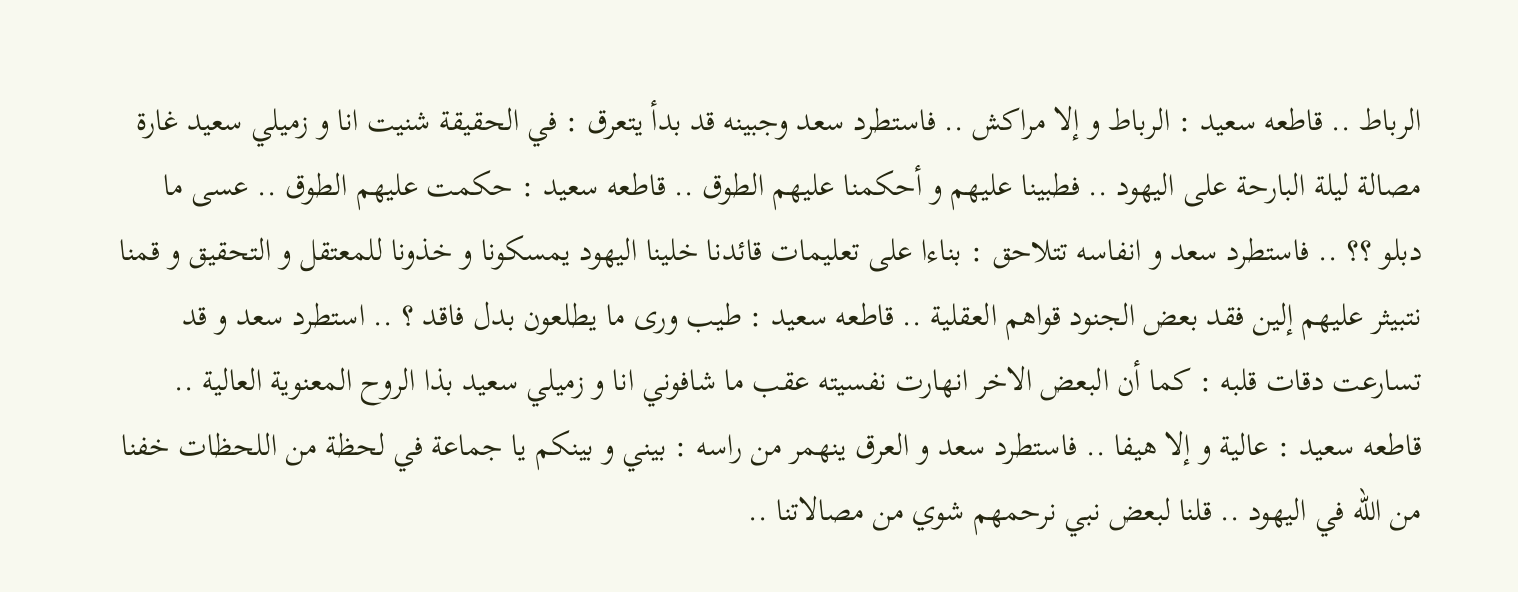الرباط .. قاطعه سعيد : الرباط و إلا مراكش .. فاستطرد سعد وجبينه قد بدأ يتعرق : في الحقيقة شنيت انا و زميلي سعيد غارة مصالة ليلة البارحة على اليهود .. فطبينا عليهم و أحكمنا عليهم الطوق .. قاطعه سعيد : حكمت عليهم الطوق .. عسى ما دبلو ؟؟ .. فاستطرد سعد و انفاسه تتلاحق : بناءا على تعليمات قائدنا خلينا اليهود يمسكونا و خذونا للمعتقل و التحقيق و قمنا نتبيثر عليهم إلين فقد بعض الجنود قواهم العقلية .. قاطعه سعيد : طيب ورى ما يطلعون بدل فاقد ؟ .. استطرد سعد و قد تسارعت دقات قلبه : كما أن البعض الاخر انهارت نفسيته عقب ما شافوني انا و زميلي سعيد بذا الروح المعنوية العالية .. قاطعه سعيد : عالية و إلا هيفا .. فاستطرد سعد و العرق ينهمر من راسه : بيني و بينكم يا جماعة في لحظة من اللحظات خفنا من الله في اليهود .. قلنا لبعض نبي نرحمهم شوي من مصالاتنا ..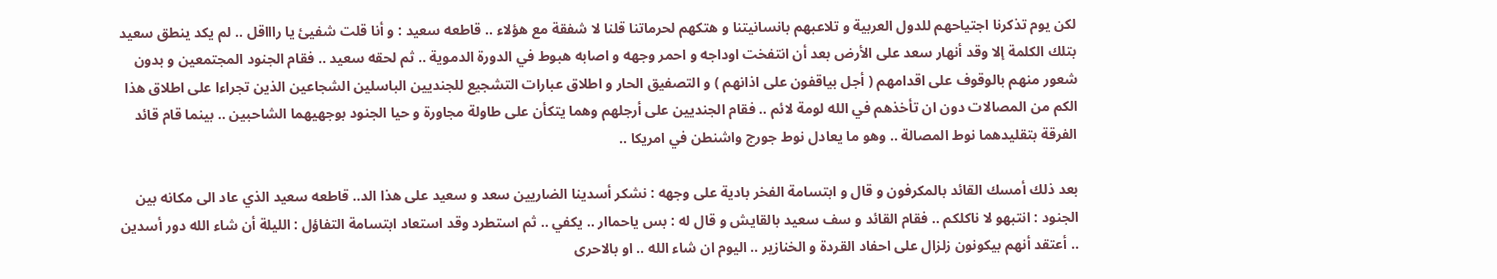لكن يوم تذكرنا اجتياحهم للدول العربية و تلاعبهم بانسانيتنا و هتكهم لحرماتنا قلنا لا شفقة مع هؤلاء .. قاطعه سعيد : و أنا قلت شفيئ يا راااقل .. لم يكد ينطق سعيد بتلك الكلمة إلا وقد أنهار سعد على الأرض بعد أن انتفخت اوداجه و احمر وجهه و اصابه هبوط في الدورة الدموية .. ثم لحقه سعيد .. فقام الجنود المجتمعين و بدون شعور منهم بالوقوف على اقدامهم ( أجل بياقفون على اذانهم ) و التصفيق الحار و اطلاق عبارات التشجيع للجنديين الباسلين الشجاعين الذين تجراءا على اطلاق هذا الكم من المصالات دون ان تأخذهم في الله لومة لائم .. فقام الجنديين على أرجلهم وهما يتكأن على طاولة مجاورة و حيا الجنود بوجهيهما الشاحبين .. بينما قام قائد الفرقة بتقليدهما نوط المصالة .. وهو ما يعادل نوط جورج واشنطن في امريكا ..

بعد ذلك أمسك القائد بالمكرفون و قال و ابتسامة الفخر بادية على وجهه : نشكر أسدينا الضاريين سعد و سعيد على هذا الد.. قاطعه سعيد الذي عاد الى مكانه بين الجنود : انتبهو لا ناكلكم .. فقام القائد و سف سعيد بالقايش و قال له : بس ياحماار .. يكفي .. ثم استطرد وقد استعاد ابتسامة التفاؤل : الليلة أن شاء الله دور أسدين .. أعتقد أنهم بيكونون زلزال على احفاد القردة و الخنازير .. اليوم ان شاء الله .. او بالاحرى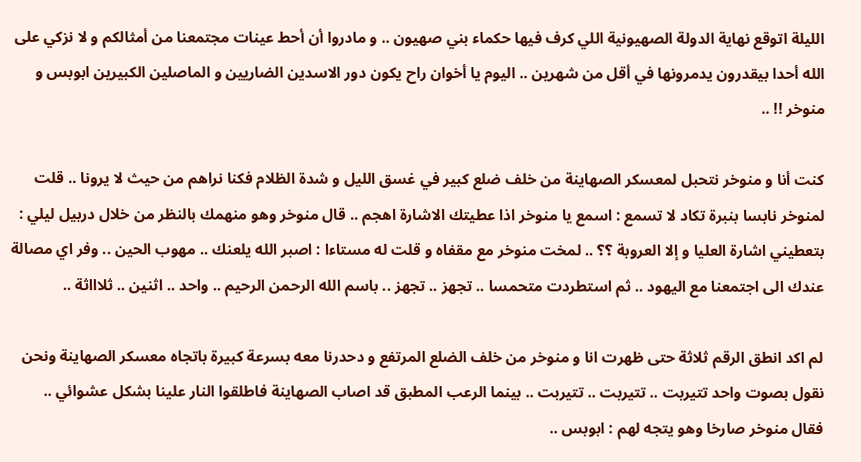الليلة اتوقع نهاية الدولة الصهيونية اللي كرف فيها حكماء بني صهيون .. و مادروا أن أحط عينات مجتمعنا من أمثالكم و لا نزكي على الله أحدا بيقدرون يدمرونها في أقل من شهرين .. اليوم يا أخوان راح يكون دور الاسدين الضاريين و الماصلين الكبيرين ابوبس و منوخر !! ..

كنت أنا و منوخر نتحبل لمعسكر الصهاينة من خلف ضلع كبير في غسق الليل و شدة الظلام فكنا نراهم من حيث لا يرونا .. قلت لمنوخر نابسا بنبرة تكاد لا تسمع : اسمع يا منوخر اذا عطيتك الاشارة اهجم .. قال منوخر وهو منهمك بالنظر من خلال دربيل ليلي : بتعطيني اشارة العليا و إلا العروبة ؟؟ .. لمخت منوخر مع مقفاه و قلت له مستاءا : اصبر الله يلعنك .. مهوب الحين .. وفر اي مصالة عندك الى اجتمعنا مع اليهود .. ثم استطردت متحمسا .. تجهز .. تجهز .. باسم الله الرحمن الرحيم .. واحد .. اثنين .. ثلاااثة ..

لم اكد انطق الرقم ثلاثة حتى ظهرت انا و منوخر من خلف الضلع المرتفع و دحدرنا معه بسرعة كبيرة باتجاه معسكر الصهاينة ونحن نقول بصوت واحد تتيربت .. تتيربت .. تتيربت .. بينما الرعب المطبق قد اصاب الصهاينة فاطلقوا النار علينا بشكل عشوائي .. فقال منوخر صارخا وهو يتجه لهم : ابوبس ..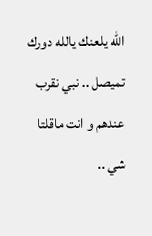الله يلعنك يالله دورك تميصل .. نبي نقرب عندهم و انت ماقلتا شي ..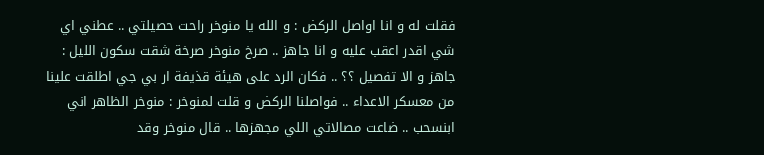فقلت له و انا اواصل الركض : و الله يا منوخر راحت حصيلتي .. عطني اي شي اقدر اعقب عليه و انا جاهز .. صرخ منوخر صرخة شقت سكون الليل : جاهز و الا تفصيل ؟؟ .. فكان الرد على هيئة قذيفة ار بي جي اطلقت علينا من معسكر الاعداء .. فواصلنا الركض و قلت لمنوخر : منوخر الظاهر اني ابنسحب .. ضاعت مصالاتي اللي مجهزها .. قال منوخر وقد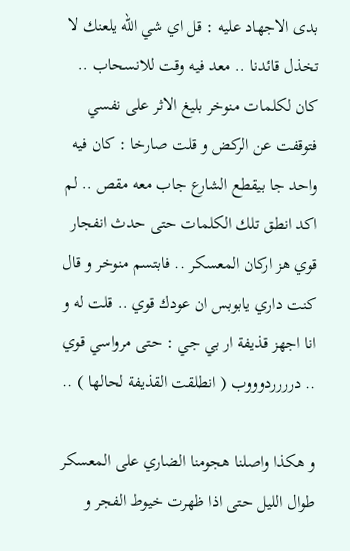بدى الاجهاد عليه : قل اي شي الله يلعنك لا تخذل قائدنا .. معد فيه وقت للانسحاب .. كان لكلمات منوخر بليغ الاثر على نفسي فتوقفت عن الركض و قلت صارخا : كان فيه واحد جا بيقطع الشارع جاب معه مقص .. لم اكد انطق تلك الكلمات حتى حدث انفجار قوي هز اركان المعسكر .. فابتسم منوخر و قال كنت داري يابوبس ان عودك قوي .. قلت له و انا اجهز قذيفة ار بي جي : حتى مرواسي قوي .. درررردوووب ( انطلقت القذيفة لحالها ) ..

و هكذا واصلنا هجومنا الضاري على المعسكر طوال الليل حتى اذا ظهرت خيوط الفجر و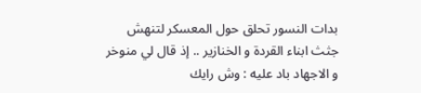بدات النسور تحلق حول المعسكر لتنهش جثث ابناء القردة و الخنازير .. إذ قال لي منوخر و الاجهاد باد عليه : وش رايك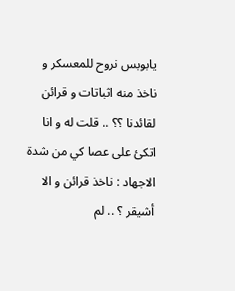يابوبس نروح للمعسكر و ناخذ منه اثباتات و قرائن لقائدنا ؟؟ .. قلت له و انا اتكئ على عصا كي من شدة الاجهاد : ناخذ قرائن و الا أشيقر ؟ .. لم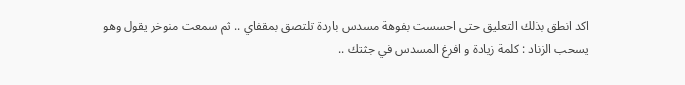اكد انطق بذلك التعليق حتى احسست بفوهة مسدس باردة تلتصق بمقفاي .. ثم سمعت منوخر يقول وهو يسحب الزناد : كلمة زيادة و افرغ المسدس في جثتك ..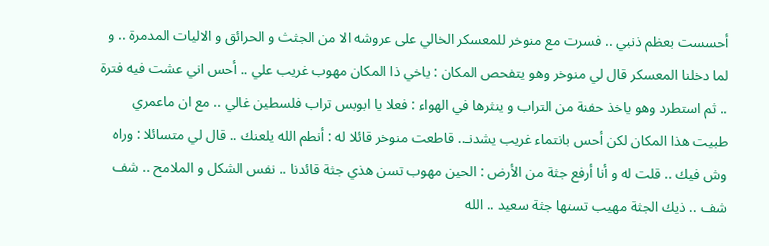أحسست بعظم ذنبي .. فسرت مع منوخر للمعسكر الخالي على عروشه الا من الجثث و الحرائق و الاليات المدمرة .. و لما دخلنا المعسكر قال لي منوخر وهو يتفحص المكان : ياخي ذا المكان مهوب غريب علي .. أحس اني عشت فيه فترة .. ثم استطرد وهو ياخذ حفنة من التراب و ينثرها في الهواء : فعلا يا ابوبس تراب فلسطين غالي .. مع ان ماعمري طبيت هذا المكان لكن أحس بانتماء غريب يشدنـ.. قاطعت منوخر قائلا له : أنطم الله يلعنك .. قال لي متسائلا : وراه وش فيك .. قلت له و أنا أرفع جثة من الأرض : الحين مهوب تسن هذي جثة قائدنا .. نفس الشكل و الملامح .. شف شف .. ذيك الجثة مهيب تسنها جثة سعيد .. الله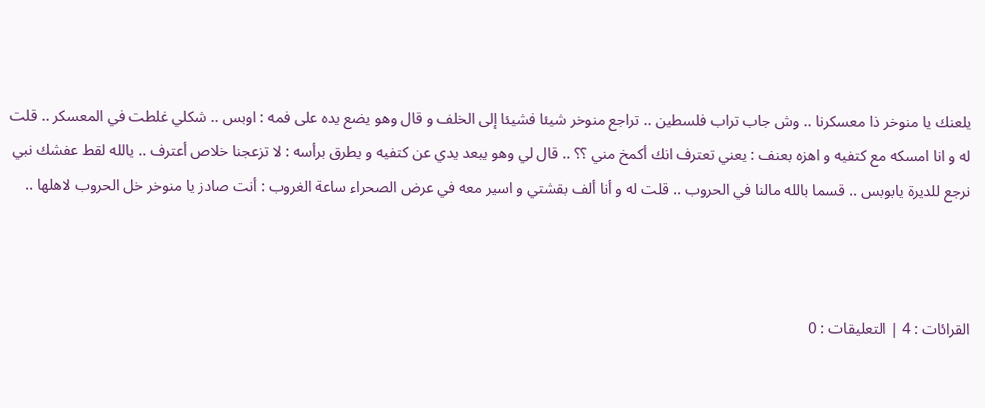يلعنك يا منوخر ذا معسكرنا .. وش جاب تراب فلسطين .. تراجع منوخر شيئا فشيئا إلى الخلف و قال وهو يضع يده على فمه : اوبس .. شكلي غلطت في المعسكر .. قلت له و انا امسكه مع كتفيه و اهزه بعنف : يعني تعترف انك أكمخ مني ؟؟ .. قال لي وهو يبعد يدي عن كتفيه و يطرق برأسه : لا تزعجنا خلاص أعترف .. يالله لقط عفشك نبي نرجع للديرة يابوبس .. قسما بالله مالنا في الحروب .. قلت له و أنا ألف بقشتي و اسير معه في عرض الصحراء ساعة الغروب : أنت صادز يا منوخر خل الحروب لاهلها ..



القرائات : 4 | التعليقات : 0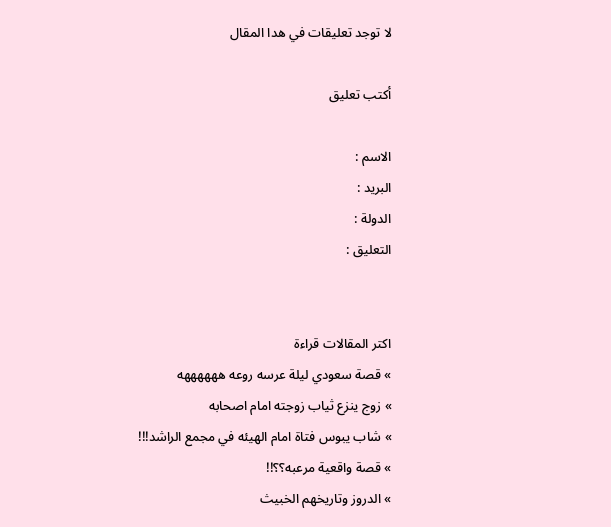لا توجد تعليقات في هدا المقال

أكتب تعليق

الاسم :
البريد :
الدولة :
التعليق :


اكتر المقالات قراءة
» قصة سعودي ليلة عرسه روعه ههههههه
» زوج ينزع ثياب زوجته امام اصحابه
» شاب يبوس فتاة امام الهيئه في مجمع الراشد!!!
» قصة واقعية مرعبه؟؟!!
» الدروز وتاريخهم الخبيث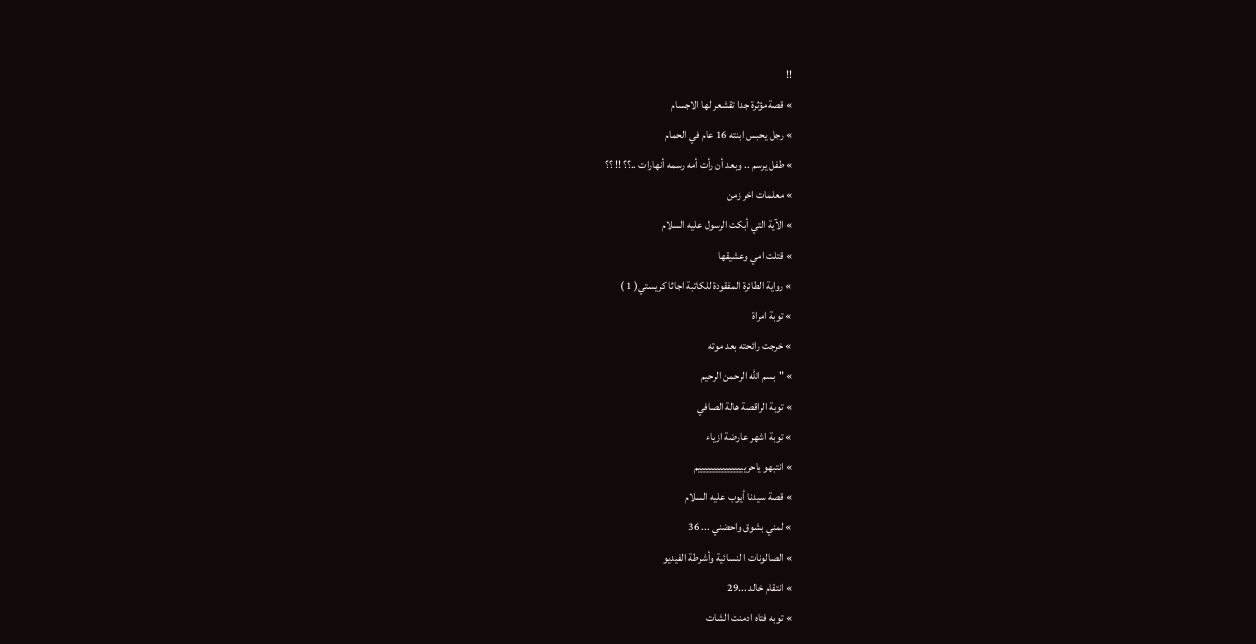!!
» قصةمؤثرة جدا تقشعر لها الاجسام
» رجل يحبس ابنته 16 عام في الحمام
» طفل يرسم .. وبعد أن رأت أمه رسمه أنهارات ..؟؟ !! ؟؟
» معلمات اخر زمن
» الآية التي أبكت الرسول عليه السلام
» قتلت امي وعشيقها
» رواية الطائرة المفقودة للكاتبة اجاثا كريستي( 1 )
» توبة امراة
» خرجت رائحته بعد موته
» "بسم الله الرحمن الرحيم
» توبة الراقصة هالة الصافي
» توبة اشهر عارضة ازياء
» انتبهو ياحرييييييييييييييييم
» قصة سيدنا أيوب عليه السلام
» لمني بشوق واحضني ... 36
» الصالونات ا لنسائية وأشرطة الفيديو
» انتقام خالد ...29
» توبه فتاه ادمنت الشات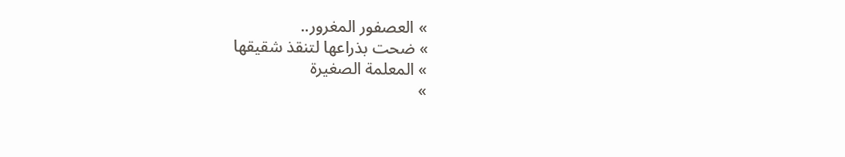» العصفور المغرور..
» ضحت بذراعها لتنقذ شقيقها
» المعلمة الصغيرة
»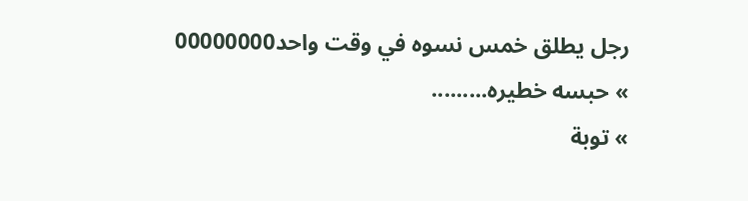رجل يطلق خمس نسوه في وقت واحد00000000
» حبسه خطيره.........
» توبة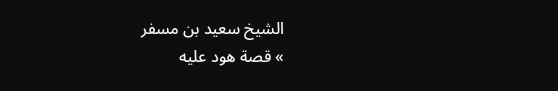الشيخ سعيد بن مسفر
» قصة هود عليه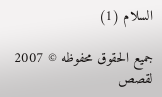السلام (1)

جميع الحقوق محفوظه © 2007 لقصص